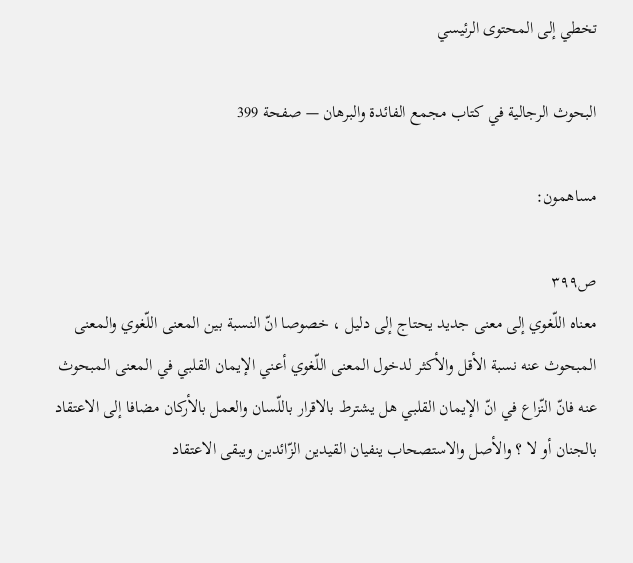تخطي إلى المحتوى الرئيسي

البحوث الرجالية في كتاب مجمع الفائدة والبرهان — صفحة 399

مساهمون:

ص٣٩٩
معناه اللّغوي إلى معنى جديد يحتاج إلى دليل ، خصوصا انّ النسبة بين المعنى اللّغوي والمعنى المبحوث عنه نسبة الأقل والأكثر لدخول المعنى اللّغوي أعني الإيمان القلبي في المعنى المبحوث عنه فانّ النّزاع في انّ الإيمان القلبي هل يشترط بالاقرار باللّسان والعمل بالأركان مضافا إلى الاعتقاد بالجنان أو لا ؟ والأصل والاستصحاب ينفيان القيدين الزّائدين ويبقى الاعتقاد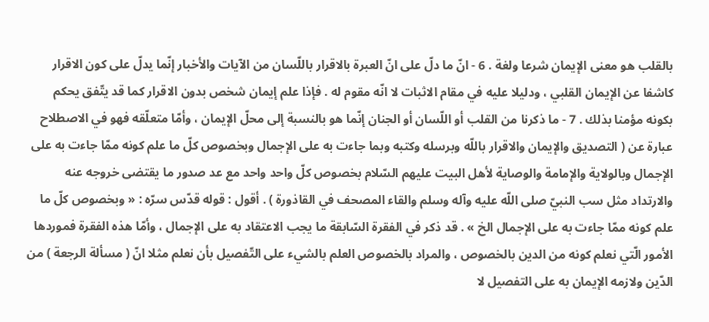بالقلب هو معنى الإيمان شرعا ولغة . 6 - انّ ما دلّ على انّ العبرة بالاقرار باللّسان من الآيات والأخبار إنّما يدلّ على كون الاقرار كاشفا عن الإيمان القلبي ، ودليلا عليه في مقام الاثبات لا انّه مقوم له . فإذا علم إيمان شخص بدون الاقرار كما قد يتّفق يحكم بكونه مؤمنا بذلك . 7 - ما ذكرنا من القلب أو اللّسان أو الجنان إنّما هو بالنسبة إلى محلّ الإيمان ، وأمّا متعلّقه فهو في الاصطلاح عبارة عن ( التصديق والإيمان والاقرار باللّه وبرسله وكتبه وبما جاءت به على الإجمال وبخصوص كلّ ما علم كونه ممّا جاءت به على الإجمال وبالولاية والإمامة والوصاية لأهل البيت عليهم السّلام بخصوص كلّ واحد واحد مع عد صدور ما يقتضى خروجه عنه والارتداد مثل سب النبيّ صلى اللّه عليه وآله وسلم والقاء المصحف في القاذورة ) . أقول : قوله قدّس سرّه : « وبخصوص كلّ ما علم كونه ممّا جاءت به على الإجمال الخ » . قد ذكر في الفقرة السّابقة ما يجب الاعتقاد به على الإجمال ، وأمّا هذه الفقرة فموردها الأمور الّتي نعلم كونه من الدين بالخصوص ، والمراد بالخصوص العلم بالشيء على التّفصيل بأن نعلم مثلا انّ ( مسألة الرجعة ) من الدّين ولازمه الإيمان به على التفصيل لا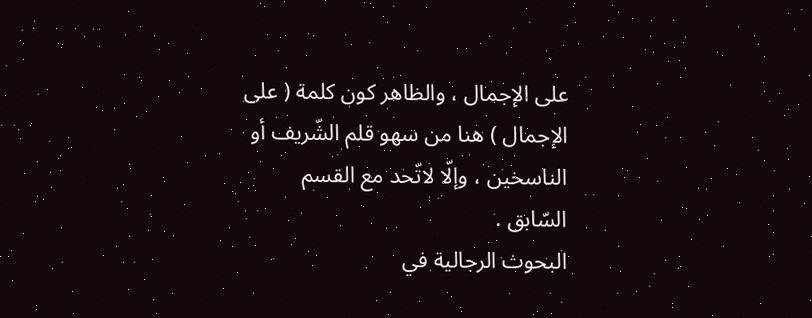على الإجمال ، والظاهر كون كلمة ( على الإجمال ) هنا من سهو قلم الشّريف أو الناسخين ، وإلّا لاتّحد مع القسم السّابق .
البحوث الرجالية في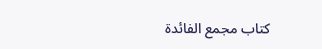كتاب مجمع الفائدة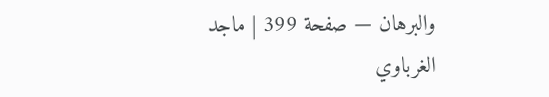والبرهان — صفحة 399 | ماجد الغرباوي